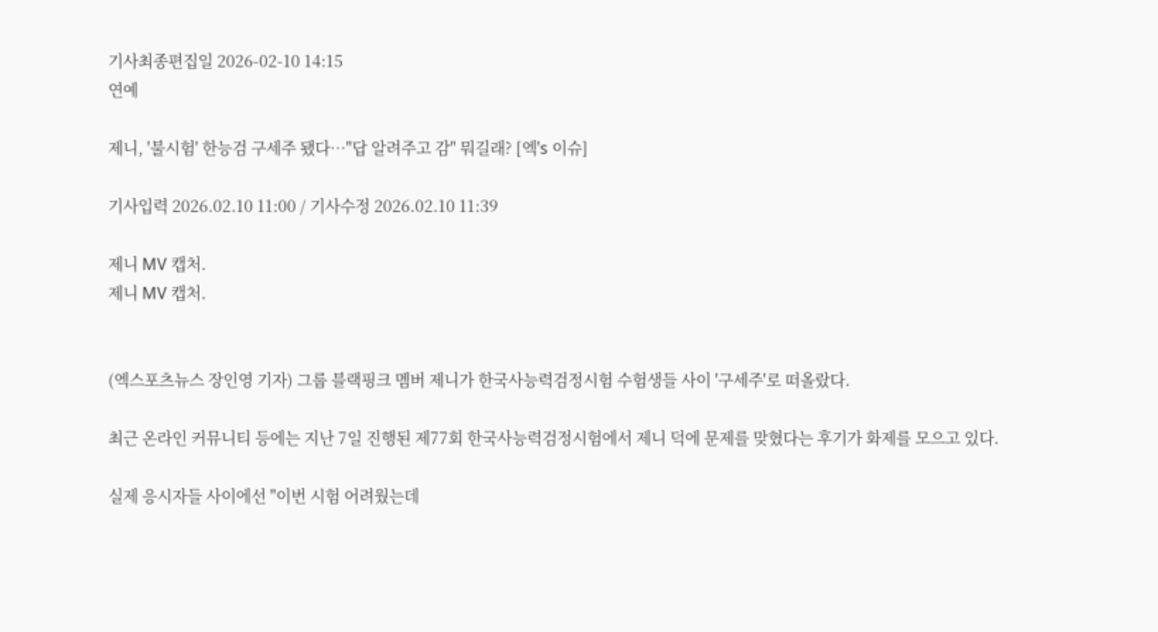기사최종편집일 2026-02-10 14:15
연예

제니, '불시험' 한능검 구세주 됐다…"답 알려주고 감" 뭐길래? [엑's 이슈]

기사입력 2026.02.10 11:00 / 기사수정 2026.02.10 11:39

제니 MV 캡처.
제니 MV 캡처.


(엑스포츠뉴스 장인영 기자) 그룹 블랙핑크 멤버 제니가 한국사능력검정시험 수험생들 사이 '구세주'로 떠올랐다.

최근 온라인 커뮤니티 등에는 지난 7일 진행된 제77회 한국사능력검정시험에서 제니 덕에 문제를 맞혔다는 후기가 화제를 모으고 있다.

실제 응시자들 사이에선 "이번 시험 어려웠는데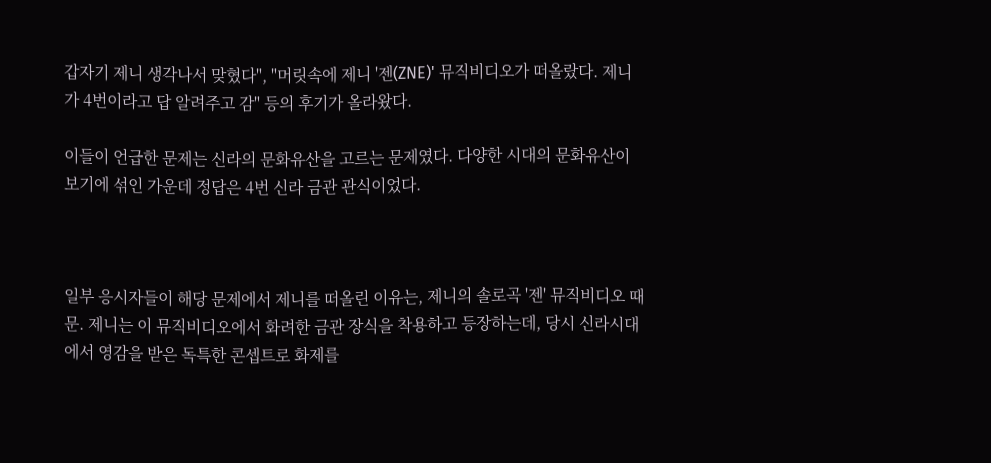갑자기 제니 생각나서 맞혔다", "머릿속에 제니 '젠(ZNE)' 뮤직비디오가 떠올랐다. 제니가 4번이라고 답 알려주고 감" 등의 후기가 올라왔다.

이들이 언급한 문제는 신라의 문화유산을 고르는 문제였다. 다양한 시대의 문화유산이 보기에 섞인 가운데 정답은 4번 신라 금관 관식이었다.



일부 응시자들이 해당 문제에서 제니를 떠올린 이유는, 제니의 솔로곡 '젠' 뮤직비디오 때문. 제니는 이 뮤직비디오에서 화려한 금관 장식을 착용하고 등장하는데, 당시 신라시대에서 영감을 받은 독특한 콘셉트로 화제를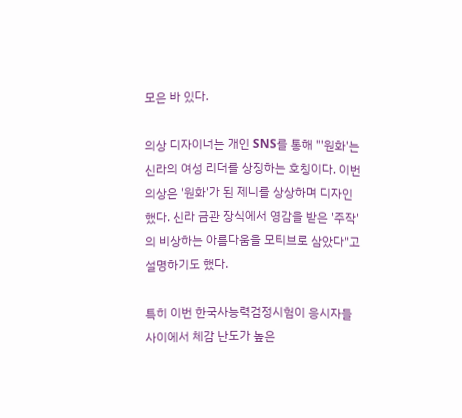모은 바 있다.

의상 디자이너는 개인 SNS를 통해 "'원화'는 신라의 여성 리더를 상징하는 호칭이다. 이번 의상은 '원화'가 된 제니를 상상하며 디자인했다. 신라 금관 장식에서 영감을 받은 '주작'의 비상하는 아름다움을 모티브로 삼았다"고 설명하기도 했다.

특히 이번 한국사능력검정시험이 응시자들 사이에서 체감 난도가 높은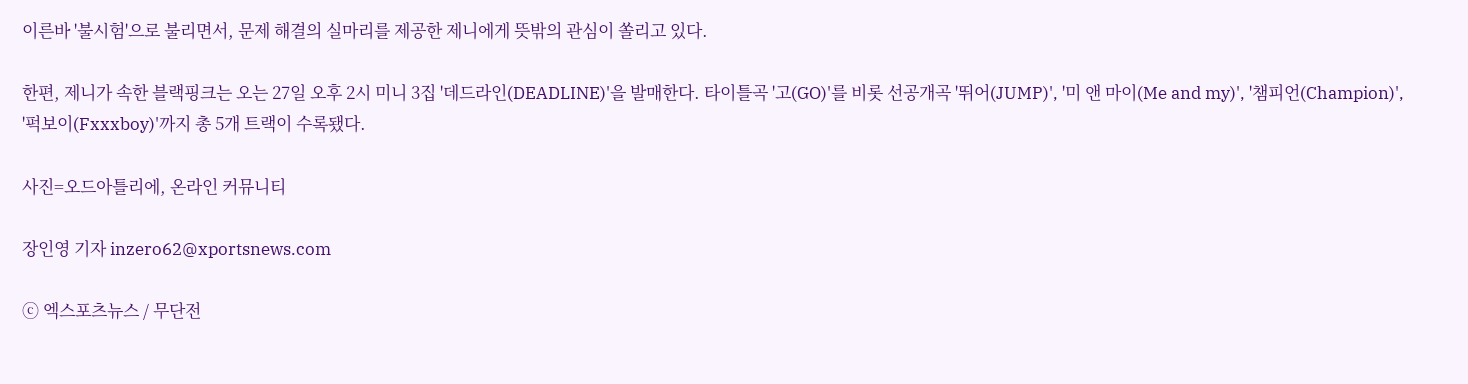이른바 '불시험'으로 불리면서, 문제 해결의 실마리를 제공한 제니에게 뜻밖의 관심이 쏠리고 있다.

한편, 제니가 속한 블랙핑크는 오는 27일 오후 2시 미니 3집 '데드라인(DEADLINE)'을 발매한다. 타이틀곡 '고(GO)'를 비롯 선공개곡 '뛰어(JUMP)', '미 앤 마이(Me and my)', '챔피언(Champion)', '퍽보이(Fxxxboy)'까지 총 5개 트랙이 수록됐다.

사진=오드아틀리에, 온라인 커뮤니티

장인영 기자 inzero62@xportsnews.com

ⓒ 엑스포츠뉴스 / 무단전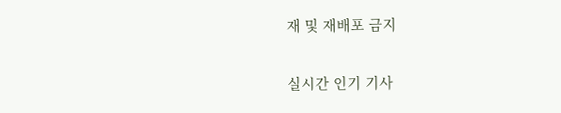재 및 재배포 금지


실시간 인기 기사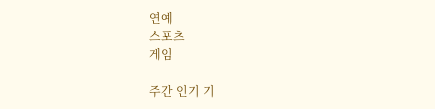연예
스포츠
게임

주간 인기 기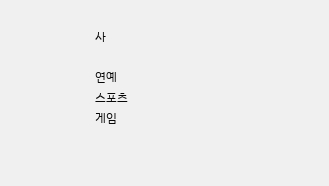사

연예
스포츠
게임